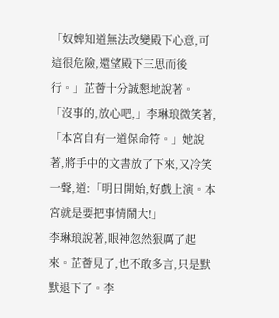「奴婢知道無法改變殿下心意,可這很危險,還望殿下三思而後行。」芷薈十分誠懇地說著。
「沒事的,放心吧,」李琳琅微笑著,「本宮自有一道保命符。」她說著,將手中的文書放了下來,又冷笑一聲,道:「明日開始,好戲上演。本宮就是要把事情鬧大!」
李琳琅說著,眼神忽然狠厲了起來。芷薈見了,也不敢多言,只是默默退下了。李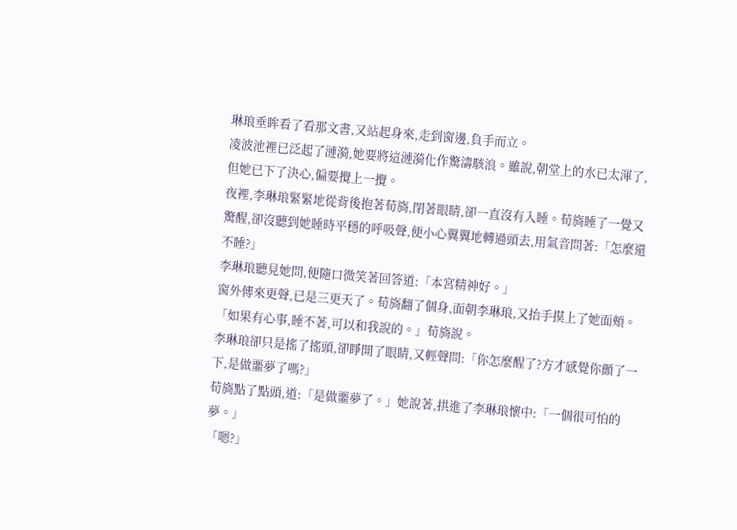琳琅垂眸看了看那文書,又站起身來,走到窗邊,負手而立。
凌波池裡已泛起了漣漪,她要將這漣漪化作驚濤駭浪。雖說,朝堂上的水已太渾了,但她已下了決心,偏要攪上一攪。
夜裡,李琳琅緊緊地從背後抱著荀旖,閉著眼睛,卻一直沒有入睡。荀旖睡了一覺又驚醒,卻沒聽到她睡時平穩的呼吸聲,便小心翼翼地轉過頭去,用氣音問著:「怎麼還不睡?」
李琳琅聽見她問,便隨口微笑著回答道:「本宮精神好。」
窗外傳來更聲,已是三更天了。荀旖翻了個身,面朝李琳琅,又抬手摸上了她面頰。「如果有心事,睡不著,可以和我說的。」荀旖說。
李琳琅卻只是搖了搖頭,卻睜開了眼睛,又輕聲問:「你怎麼醒了?方才感覺你顫了一下,是做噩夢了嗎?」
荀旖點了點頭,道:「是做噩夢了。」她說著,拱進了李琳琅懷中:「一個很可怕的夢。」
「嗯?」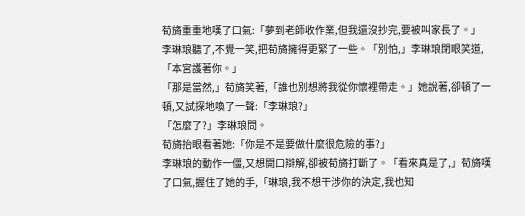荀旖重重地嘆了口氣:「夢到老師收作業,但我還沒抄完,要被叫家長了。」
李琳琅聽了,不覺一笑,把荀旖擁得更緊了一些。「別怕,」李琳琅閉眼笑道,「本宮護著你。」
「那是當然,」荀旖笑著,「誰也別想將我從你懷裡帶走。」她說著,卻頓了一頓,又試探地喚了一聲:「李琳琅?」
「怎麼了?」李琳琅問。
荀旖抬眼看著她:「你是不是要做什麼很危險的事?」
李琳琅的動作一僵,又想開口辯解,卻被荀旖打斷了。「看來真是了,」荀旖嘆了口氣,握住了她的手,「琳琅,我不想干涉你的決定,我也知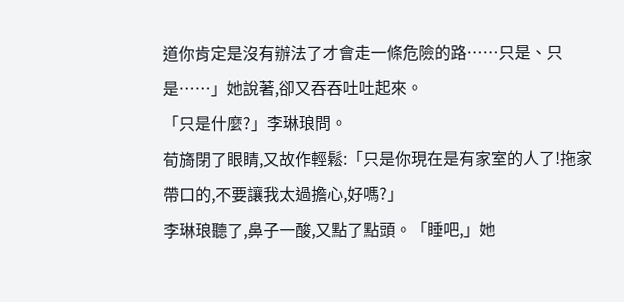道你肯定是沒有辦法了才會走一條危險的路……只是、只是……」她說著,卻又吞吞吐吐起來。
「只是什麼?」李琳琅問。
荀旖閉了眼睛,又故作輕鬆:「只是你現在是有家室的人了!拖家帶口的,不要讓我太過擔心,好嗎?」
李琳琅聽了,鼻子一酸,又點了點頭。「睡吧,」她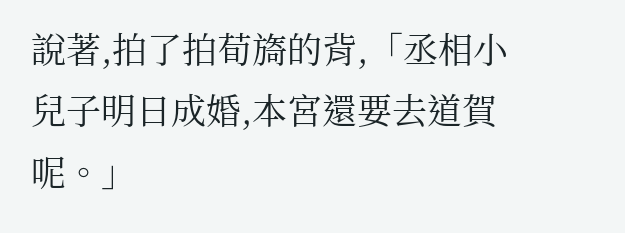說著,拍了拍荀旖的背,「丞相小兒子明日成婚,本宮還要去道賀呢。」